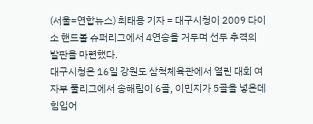(서울=연합뉴스) 최태용 기자 = 대구시청이 2009 다이소 핸드볼 슈퍼리그에서 4연승을 거두며 선두 추격의 발판을 마련했다.
대구시청은 16일 강원도 삼척체육관에서 열린 대회 여자부 풀리그에서 송해림이 6골, 이민지가 5골을 넣은데 힘입어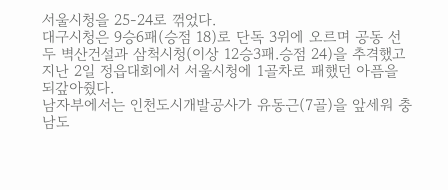서울시청을 25-24로 꺾었다.
대구시청은 9승6패(승점 18)로 단독 3위에 오르며 공동 선두 벽산건설과 삼척시청(이상 12승3패.승점 24)을 추격했고 지난 2일 정읍대회에서 서울시청에 1골차로 패했던 아픔을 되갚아줬다.
남자부에서는 인천도시개발공사가 유동근(7골)을 앞세워 충남도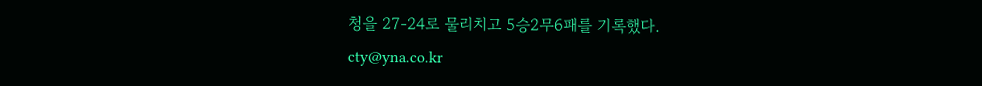청을 27-24로 물리치고 5승2무6패를 기록했다.
cty@yna.co.kr